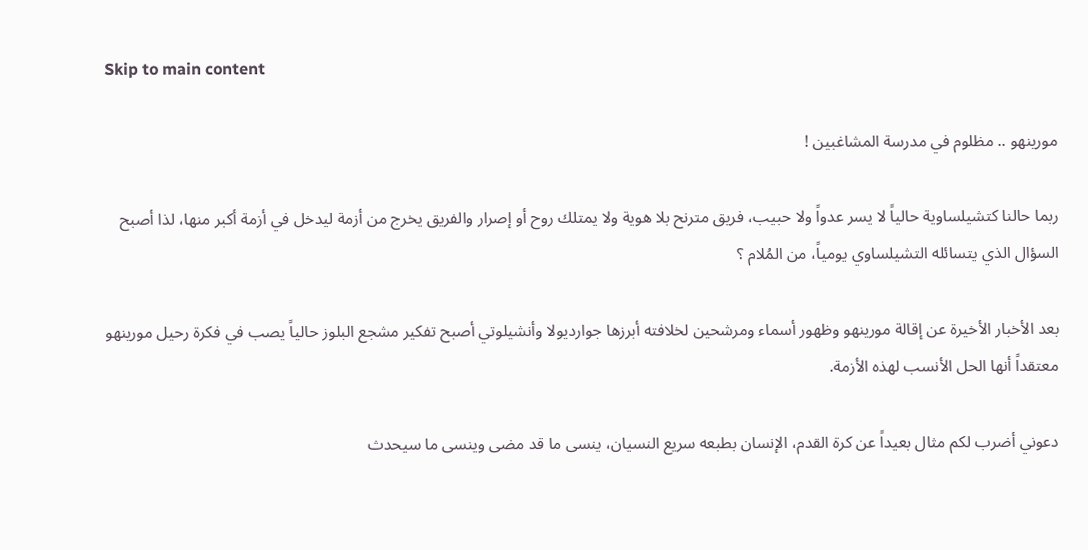Skip to main content

مورينهو .. مظلوم في مدرسة المشاغبين !

ربما حالنا كتشيلساوية حالياً لا يسر عدواً ولا حبيب، فريق مترنح بلا هوية ولا يمتلك روح أو إصرار والفريق يخرج من أزمة ليدخل في أزمة أكبر منها، لذا أصبح السؤال الذي يتسائله التشيلساوي يومياً، من المُلام ؟

بعد الأخبار الأخيرة عن إقالة مورينهو وظهور أسماء ومرشحين لخلافته أبرزها جوارديولا وأنشيلوتي أصبح تفكير مشجع البلوز حالياً يصب في فكرة رحيل مورينهو معتقداً أنها الحل الأنسب لهذه الأزمة.

دعوني أضرب لكم مثال بعيداً عن كرة القدم، الإنسان بطبعه سريع النسيان، ينسى ما قد مضى وينسى ما سيحدث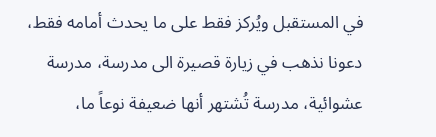في المستقبل ويُركز فقط على ما يحدث أمامه فقط، دعونا نذهب في زيارة قصيرة الى مدرسة، مدرسة عشوائية، مدرسة تُشتهر أنها ضعيفة نوعاً ما،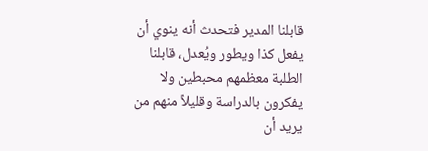قابلنا المدير فتحدث أنه ينوي أن يفعل كذا ويطور ويُعدل، قابلنا الطلبة معظمهم محبطين ولا يفكرون بالدراسة وقليلاً منهم من يريد أن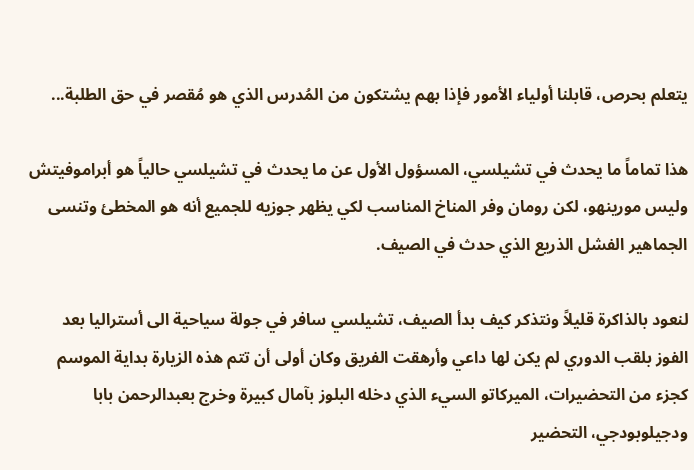يتعلم بحرص، قابلنا أولياء الأمور فإذا بهم يشتكون من المُدرس الذي هو مُقصر في حق الطلبة...

هذا تماماً ما يحدث في تشيلسي، المسؤول الأول عن ما يحدث في تشيلسي حالياً هو أبراموفيتش وليس مورينهو، لكن رومان وفر المناخ المناسب لكي يظهر جوزيه للجميع أنه هو المخطئ وتنسى الجماهير الفشل الذريع الذي حدث في الصيف.

لنعود بالذاكرة قليلاً ونتذكر كيف بدأ الصيف، تشيلسي سافر في جولة سياحية الى أستراليا بعد الفوز بلقب الدوري لم يكن لها داعي وأرهقت الفريق وكان أولى أن تتم هذه الزيارة بداية الموسم كجزء من التحضيرات، الميركاتو السيء الذي دخله البلوز بآمال كبيرة وخرج بعبدالرحمن بابا ودجيلوبودجي، التحضير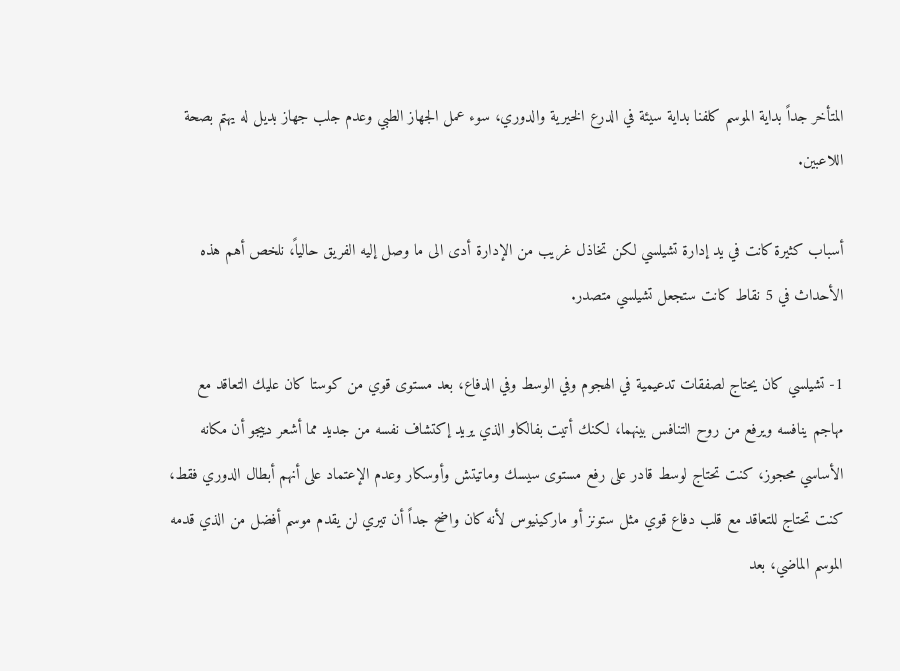المتأخر جداً بداية الموسم كلفنا بداية سيئة في الدرع الخيرية والدوري، سوء عمل الجهاز الطبي وعدم جلب جهاز بديل له يهتم بصحة اللاعبين.

أسباب كثيرة كانت في يد إدارة تشيلسي لكن تخاذل غريب من الإدارة أدى الى ما وصل إليه الفريق حالياً، نلخص أهم هذه الأحداث في 5 نقاط كانت ستجعل تشيلسي متصدر.

1- تشيلسي كان يحتاج لصفقات تدعيمية في الهجوم وفي الوسط وفي الدفاع، بعد مستوى قوي من كوستا كان عليك التعاقد مع مهاجم ينافسه ويرفع من روح التنافس بينهما، لكنك أتيت بفالكاو الذي يريد إكتشاف نفسه من جديد مما أشعر دييجو أن مكانه الأساسي محجوز، كنت تحتاج لوسط قادر على رفع مستوى سيسك وماتيتش وأوسكار وعدم الإعتماد على أنهم أبطال الدوري فقط، كنت تحتاج للتعاقد مع قلب دفاع قوي مثل ستونز أو ماركينيوس لأنه كان واضح جداً أن تيري لن يقدم موسم أفضل من الذي قدمه الموسم الماضي، بعد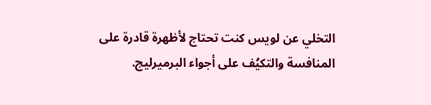التخلي عن لويس كنت تحتاج لأظهرة قادرة على المنافسة والتكيُف على أجواء البرميرليج.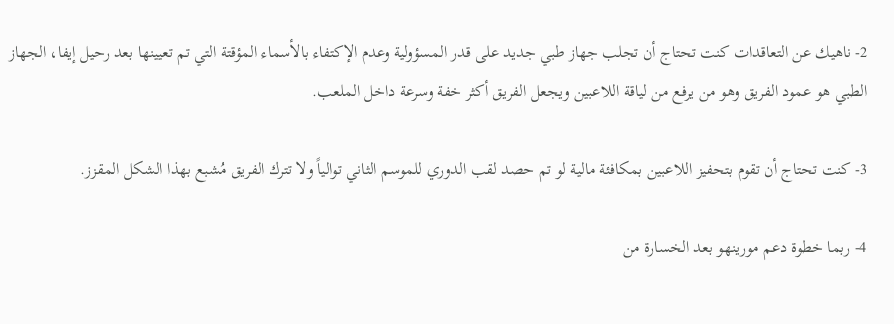2- ناهيك عن التعاقدات كنت تحتاج أن تجلب جهاز طبي جديد على قدر المسؤولية وعدم الإكتفاء بالأسماء المؤقتة التي تم تعيينها بعد رحيل إيفا، الجهاز الطبي هو عمود الفريق وهو من يرفع من لياقة اللاعبين ويجعل الفريق أكثر خفة وسرعة داخل الملعب.

3- كنت تحتاج أن تقوم بتحفيز اللاعبين بمكافئة مالية لو تم حصد لقب الدوري للموسم الثاني توالياً ولا تترك الفريق مُشبع بهذا الشكل المقزز.

4- ربما خطوة دعم مورينهو بعد الخسارة من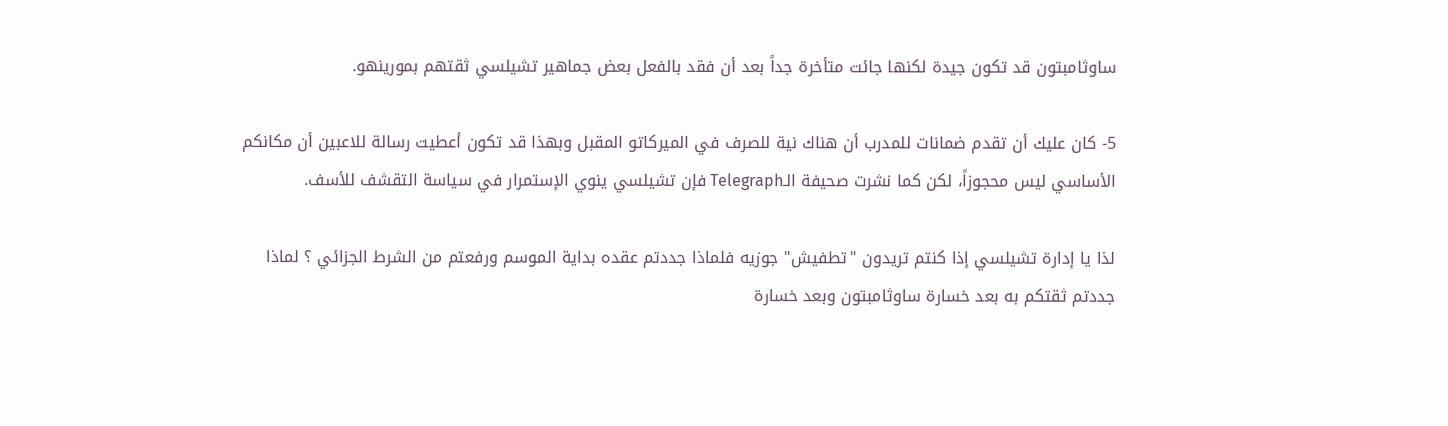ساوثامبتون قد تكون جيدة لكنها جائت متأخرة جداً بعد أن فقد بالفعل بعض جماهير تشيلسي ثقتهم بمورينهو.

5- كان عليك أن تقدم ضمانات للمدرب أن هناك نية للصرف في الميركاتو المقبل وبهذا قد تكون أعطيت رسالة للاعبين أن مكانكم الأساسي ليس محجوزاً، لكن كما نشرت صحيفة الـTelegraph فإن تشيلسي ينوي الإستمرار في سياسة التقشف للأسف.

لذا يا إدارة تشيلسي إذا كنتم تريدون "تطفيش" جوزيه فلماذا جددتم عقده بداية الموسم ورفعتم من الشرط الجزائي ؟ لماذا جددتم ثقتكم به بعد خسارة ساوثامبتون وبعد خسارة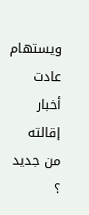ويستهام عادت أخبار إقالته من جديد ؟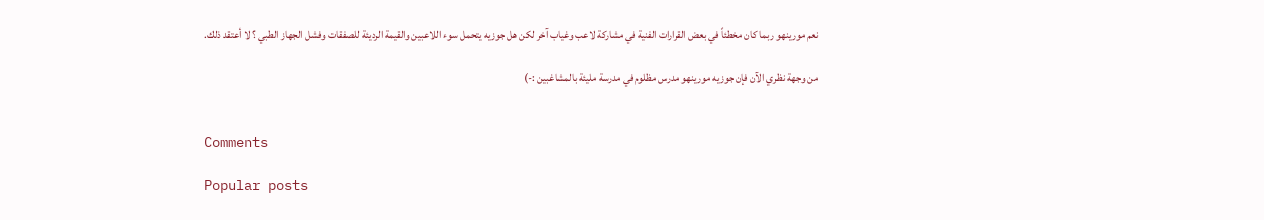نعم مورينهو ربما كان مخطئاً في بعض القرارات الفنية في مشاركة لاعب وغياب آخر لكن هل جوزيه يتحمل سوء اللاعبين والقيمة الرديئة للصفقات وفشل الجهاز الطبي ؟ لا أعتقد ذلك.

من وجهة نظري الآن فإن جوزيه مورينهو مدرس مظلوم في مدرسة مليئة بالمشاغبين :-)


Comments

Popular posts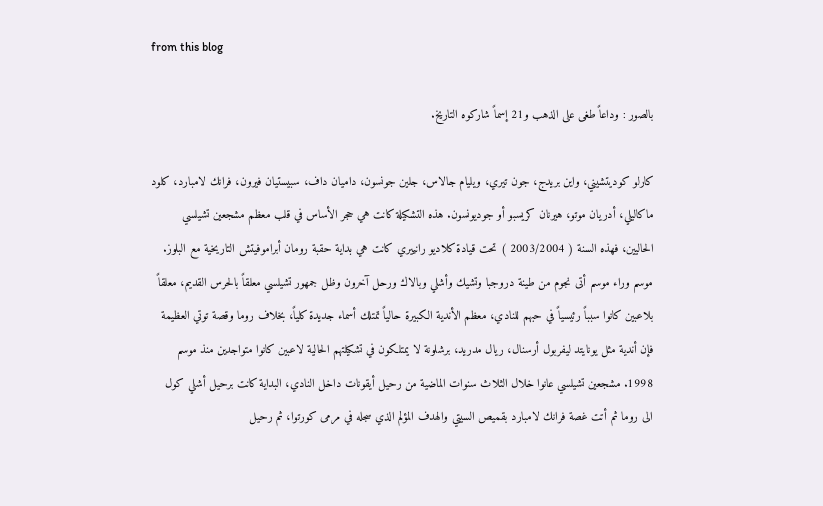from this blog

بالصور : وداعاً طغى على الذهب و21 إسماً شاركوه التاريخ.

كارلو كوديتشيني، واين بريدج، جون تيري، ويليام جالاس، جلين جونسون، داميان داف، سبيستيان فيرون، فرانك لامبارد، كلود ماكاليلي، أدريان موتو، هيرنان كريسبو أو جوديونسون. هذه التشكيلة كانت هي حجر الأساس في قلب معظم مشجعين تشيلسي الحاليين، فهذه السنة ( 2003/2004 ) تحت قيادة كلاديو رانييري كانت هي بداية حقبة رومان أبراموفيتش التاريخية مع البلوز. موسم وراء موسم أتى نجوم من طينة دروجبا وتشيك وأشلي وبالاك ورحل آخرون وظل جمهور تشيلسي معلقاً بالحرس القديم، معلقاً بلاعبين كانوا سبباً رئيسياً في حبهم للنادي، معظم الأندية الكبيرة حالياً تمتلك أسماء جديدة كلياً، بخلاف روما وقصة توتي العظيمة فإن أندية مثل يونايتد ليفربول أرسنال، ريال مدريد، برشلونة لا يمتلكون في تشكيلتهم الحالية لاعبين كانوا متواجدين منذ موسم 1998. مشجعين تشيلسي عانوا خلال الثلاث سنوات الماضية من رحيل أيقونات داخل النادي، البداية كانت برحيل أشلي كول الى روما ثم أتت غصة فرانك لامبارد بقميص السيتي والهدف المؤلم الذي سجله في مرمى كورتوا، ثم رحيل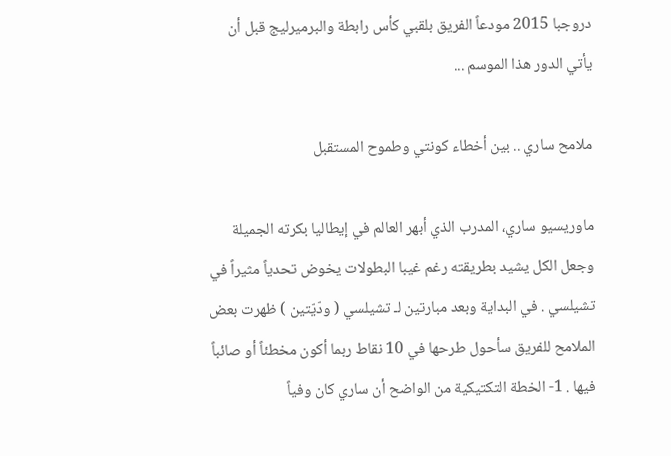دروجبا 2015 مودعاً الفريق بلقبي كأس رابطة والبرميرليج قبل أن يأتي الدور هذا الموسم ...

ملامح ساري .. بين أخطاء كونتي وطموح المستقبل

ماوريسيو ساري، المدرب الذي أبهر العالم في إيطاليا بكرته الجميلة وجعل الكل يشيد بطريقته رغم غيبا البطولات يخوض تحدياً مثيراً في تشيلسي . في البداية وبعد مبارتين لـ تشيلسي ( ودّيّتين ) ظهرت بعض الملامح للفريق سأحول طرحها في 10 نقاط ربما أكون مخطئاً أو صائباً فيها . 1- الخطة التكتيكية من الواضح أن ساري كان وفياً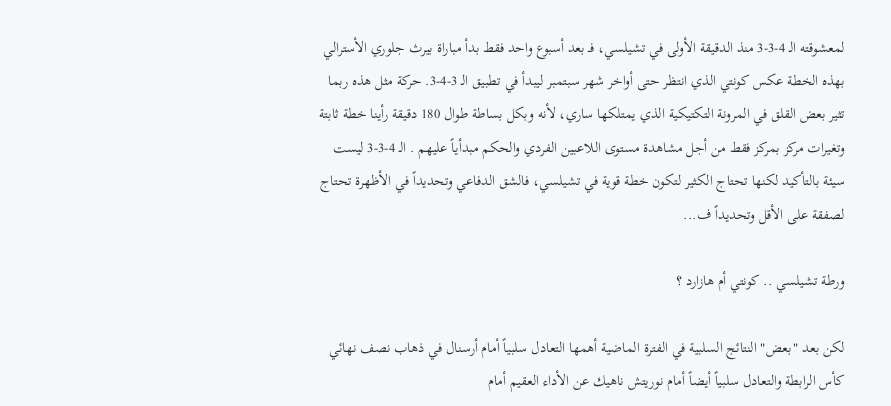لمعشوقته الـ 4-3-3 منذ الدقيقة الأولى في تشيلسي، فـ بعد أسبوع واحد فقط بدأ مباراة بيرث جلوري الأسترالي بهذه الخطة عكس كونتي الذي انتظر حتى أواخر شهر سبتمبر ليبدأ في تطبيق الـ 3-4-3. حركة مثل هذه ربما تثير بعض القلق في المرونة التكتيكية الذي يمتلكها ساري، لأنه وبكل بساطة طوال 180 دقيقة رأينا خطة ثابتة وتغيرات مركز بمركز فقط من أجل مشاهدة مستوى اللاعبين الفردي والحكم مبدأياً عليهم . الـ 4-3-3 ليست سيئة بالتأكيد لكنها تحتاج الكثير لتكون خطة قوية في تشيلسي، فالشق الدفاعي وتحديداً في الأظهرة تحتاج لصفقة على الأقل وتحديداً ف...

ورطة تشيلسي .. كونتي أم هازارد ؟

لكن بعد "بعض" النتائج السلبية في الفترة الماضية أهمها التعادل سلبياً أمام أرسنال في ذهاب نصف نهائي كأس الرابطة والتعادل سلبياً أيضاً أمام نوريتش ناهيك عن الأداء العقيم أمام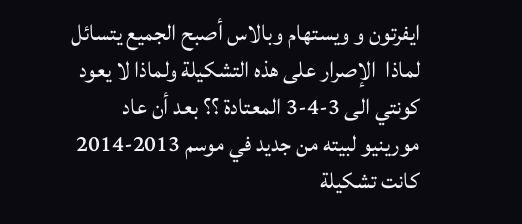ايفرتون و ويستهام وبالاس أصبح الجميع يتسائل لماذا  الإصرار على هذه التشكيلة ولماذا لا يعود كونتي الى 3-4-3 المعتادة ؟؟ بعد أن عاد مورينيو لبيته من جديد في موسم 2013-2014 كانت تشكيلة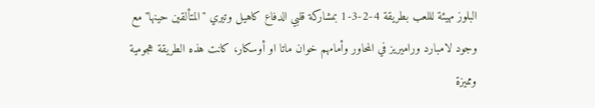البلوز مهيئة لللعب بطريقة 4-2-3-1 بمشاركة قلبي الدفاع كاهيل وتيري "المتألقين حينها" مع وجود لامبارد وراميريز في المحاور وأمامهم خوان ماتا او أوسكار، كانت هذه الطريقة هجومية ومميزة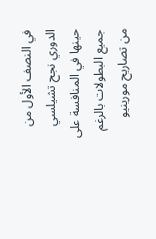في النصف الأول من الدوري نجح تشيلسي حينها في المنافسة على جميع البطولات بالرغم من تصاريح مورينيو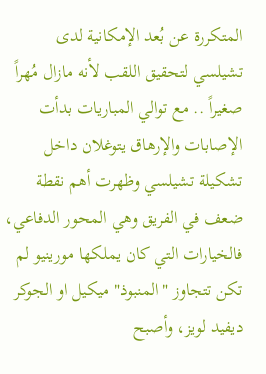المتكررة عن بُعد الإمكانية لدى تشيلسي لتحقيق اللقب لأنه مازال مُهراً صغيراً .. مع توالي المباريات بدأت الإصابات والإرهاق يتوغلان داخل تشكيلة تشيلسي وظهرت أهم نقطة ضعف في الفريق وهي المحور الدفاعي، فالخيارات التي كان يملكها مورينيو لم تكن تتجاوز "المنبوذ" ميكيل او الجوكر ديفيد لويز، وأصبح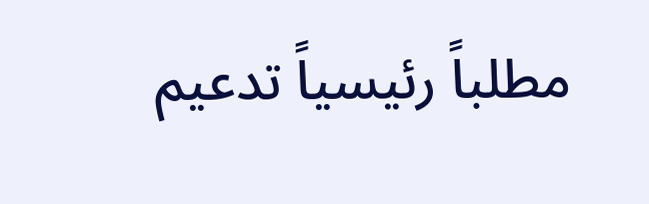مطلباً رئيسياً تدعيم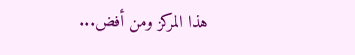هذا المركز ومن أفض...